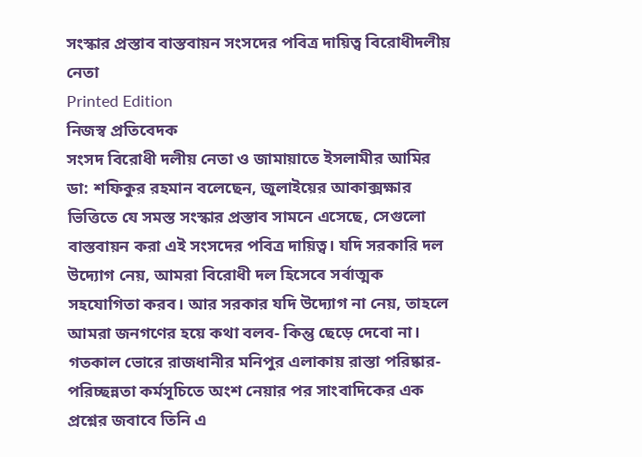সংস্কার প্রস্তাব বাস্তবায়ন সংসদের পবিত্র দায়িত্ব বিরোধীদলীয় নেতা
Printed Edition
নিজস্ব প্রতিবেদক
সংসদ বিরোধী দলীয় নেতা ও জামায়াতে ইসলামীর আমির ডা: শফিকুর রহমান বলেছেন, জুলাইয়ের আকাক্সক্ষার ভিত্তিতে যে সমস্ত সংস্কার প্রস্তাব সামনে এসেছে, সেগুলো বাস্তবায়ন করা এই সংসদের পবিত্র দায়িত্ব। যদি সরকারি দল উদ্যোগ নেয়, আমরা বিরোধী দল হিসেবে সর্বাত্মক সহযোগিতা করব। আর সরকার যদি উদ্যোগ না নেয়, তাহলে আমরা জনগণের হয়ে কথা বলব- কিন্তু ছেড়ে দেবো না।
গতকাল ভোরে রাজধানীর মনিপুর এলাকায় রাস্তা পরিষ্কার-পরিচ্ছন্নতা কর্মসূচিতে অংশ নেয়ার পর সাংবাদিকের এক প্রশ্নের জবাবে তিনি এ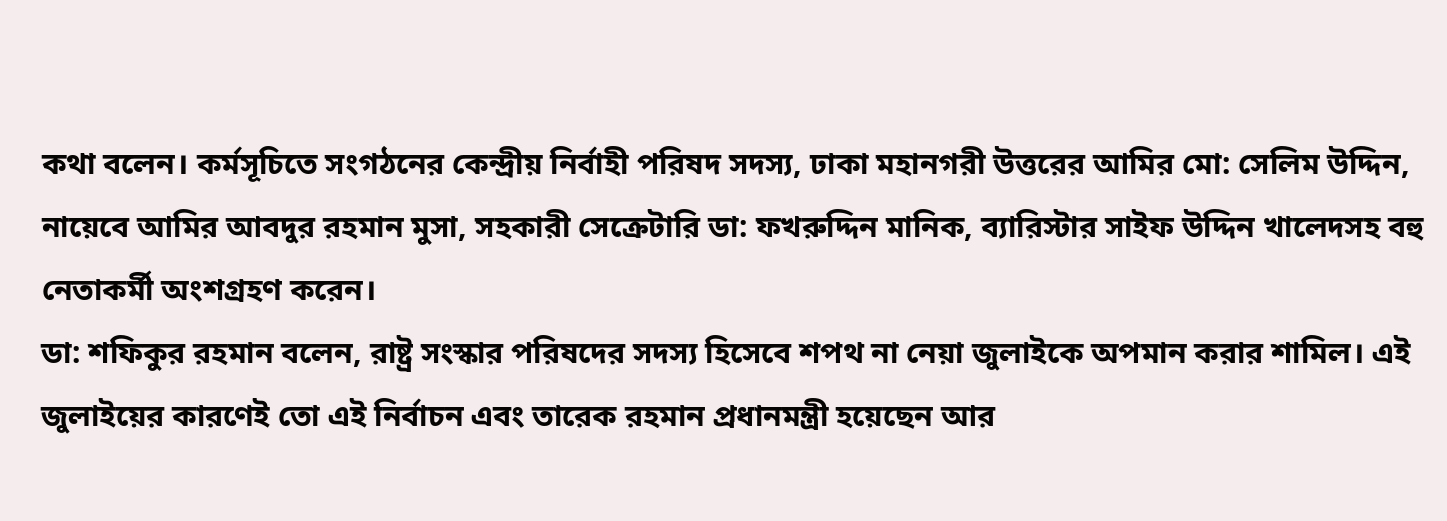কথা বলেন। কর্মসূচিতে সংগঠনের কেন্দ্রীয় নির্বাহী পরিষদ সদস্য, ঢাকা মহানগরী উত্তরের আমির মো: সেলিম উদ্দিন, নায়েবে আমির আবদুর রহমান মুসা, সহকারী সেক্রেটারি ডা: ফখরুদ্দিন মানিক, ব্যারিস্টার সাইফ উদ্দিন খালেদসহ বহু নেতাকর্মী অংশগ্রহণ করেন।
ডা: শফিকুর রহমান বলেন, রাষ্ট্র সংস্কার পরিষদের সদস্য হিসেবে শপথ না নেয়া জুলাইকে অপমান করার শামিল। এই জুলাইয়ের কারণেই তো এই নির্বাচন এবং তারেক রহমান প্রধানমন্ত্রী হয়েছেন আর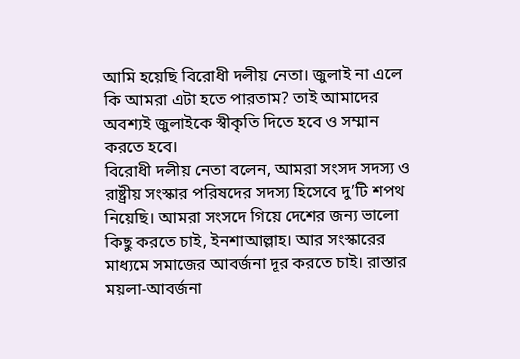আমি হয়েছি বিরোধী দলীয় নেতা। জুলাই না এলে কি আমরা এটা হতে পারতাম? তাই আমাদের অবশ্যই জুলাইকে স্বীকৃতি দিতে হবে ও সম্মান করতে হবে।
বিরোধী দলীয় নেতা বলেন, আমরা সংসদ সদস্য ও রাষ্ট্রীয় সংস্কার পরিষদের সদস্য হিসেবে দু’টি শপথ নিয়েছি। আমরা সংসদে গিয়ে দেশের জন্য ভালো কিছু করতে চাই, ইনশাআল্লাহ। আর সংস্কারের মাধ্যমে সমাজের আবর্জনা দূর করতে চাই। রাস্তার ময়লা-আবর্জনা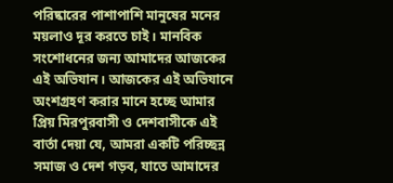পরিষ্কারের পাশাপাশি মানুষের মনের ময়লাও দূর করতে চাই। মানবিক সংশোধনের জন্য আমাদের আজকের এই অভিযান। আজকের এই অভিযানে অংশগ্রহণ করার মানে হচ্ছে আমার প্রিয় মিরপুরবাসী ও দেশবাসীকে এই বার্তা দেয়া যে, আমরা একটি পরিচ্ছন্ন সমাজ ও দেশ গড়ব, যাতে আমাদের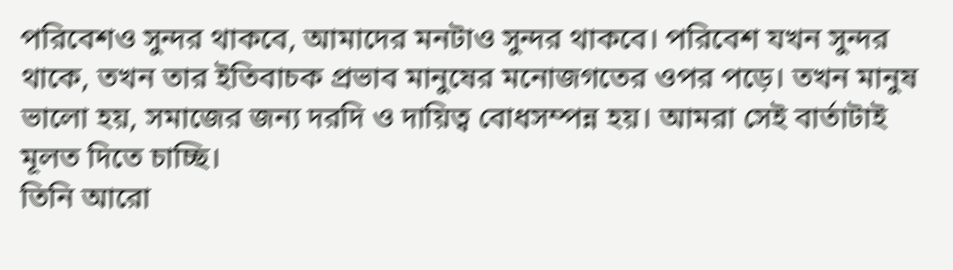পরিবেশও সুন্দর থাকবে, আমাদের মনটাও সুন্দর থাকবে। পরিবেশ যখন সুন্দর থাকে, তখন তার ইতিবাচক প্রভাব মানুষের মনোজগতের ওপর পড়ে। তখন মানুষ ভালো হয়, সমাজের জন্য দরদি ও দায়িত্ব বোধসম্পন্ন হয়। আমরা সেই বার্তাটাই মূলত দিতে চাচ্ছি।
তিনি আরো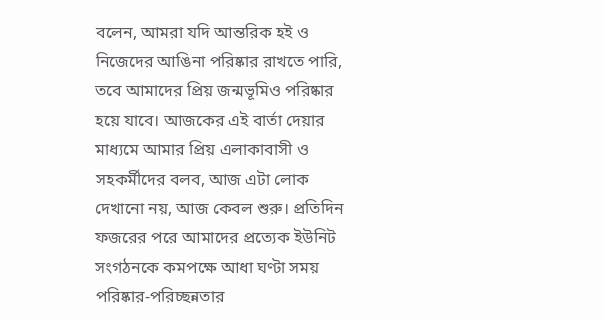বলেন, আমরা যদি আন্তরিক হই ও নিজেদের আঙিনা পরিষ্কার রাখতে পারি, তবে আমাদের প্রিয় জন্মভূমিও পরিষ্কার হয়ে যাবে। আজকের এই বার্তা দেয়ার মাধ্যমে আমার প্রিয় এলাকাবাসী ও সহকর্মীদের বলব, আজ এটা লোক দেখানো নয়, আজ কেবল শুরু। প্রতিদিন ফজরের পরে আমাদের প্রত্যেক ইউনিট সংগঠনকে কমপক্ষে আধা ঘণ্টা সময় পরিষ্কার-পরিচ্ছন্নতার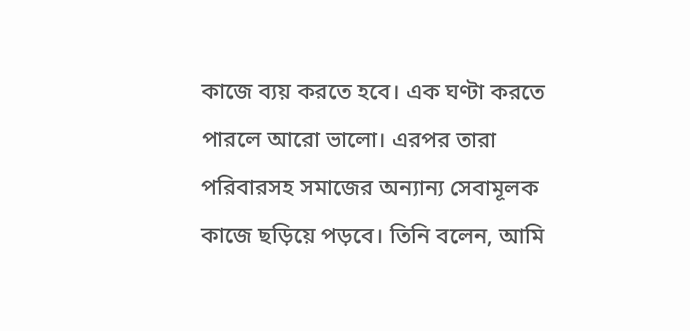কাজে ব্যয় করতে হবে। এক ঘণ্টা করতে পারলে আরো ভালো। এরপর তারা পরিবারসহ সমাজের অন্যান্য সেবামূলক কাজে ছড়িয়ে পড়বে। তিনি বলেন, আমি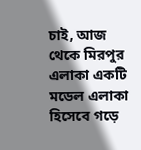চাই, আজ থেকে মিরপুর এলাকা একটি মডেল এলাকা হিসেবে গড়ে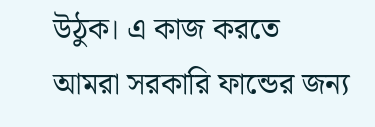উঠুক। এ কাজ করতে আমরা সরকারি ফান্ডের জন্য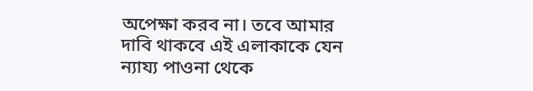অপেক্ষা করব না। তবে আমার দাবি থাকবে এই এলাকাকে যেন ন্যায্য পাওনা থেকে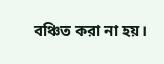বঞ্চিত করা না হয়।